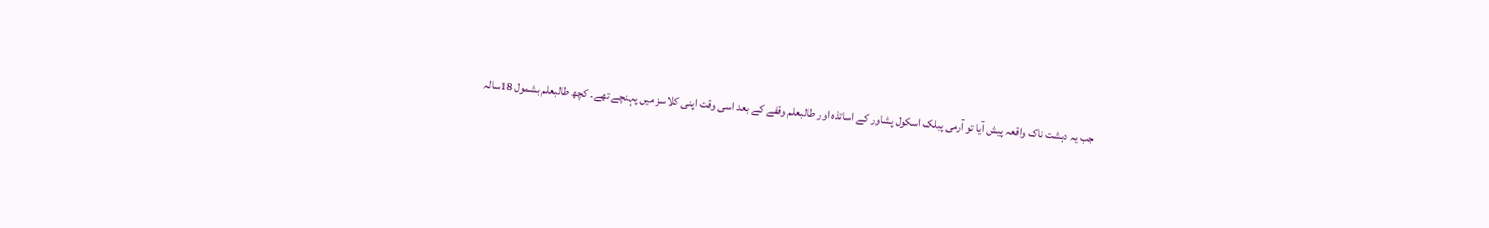جب یہ دہشت ناک واقعہ پیش آیا تو آرمی پبلک اسکول پشاور کے اساتذہ اور طالبعلم وقفے کے بعد اسی وقت اپنی کلاسز میں پہنچے تھے۔ کچھ طالبعلم بشمول 18سالہ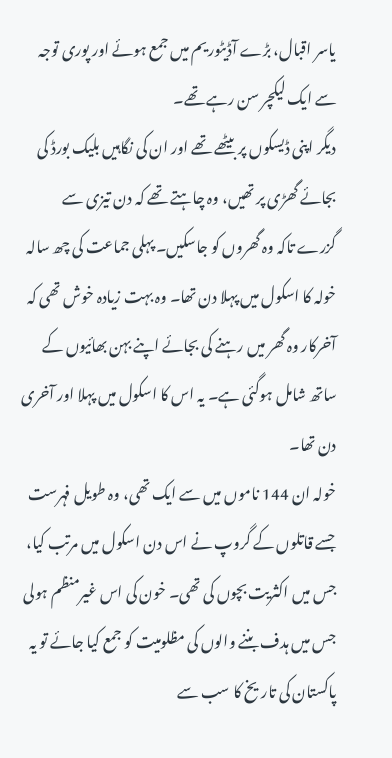یاسر اقبال، بڑے آڈیٹوریم میں جمع ہوئے اور پوری توجہ سے ایک لیکچر سن رہے تھے۔
دیگر اپنی ڈیسکوں پر بیٹھے تھے اور ان کی نگاہیں بلیک بورڈ کی بجائے گھڑی پر تھیں، وہ چاہتے تھے کہ دن تیزی سے گزرے تاکہ وہ گھروں کو جاسکیں۔ پہلی جماعت کی چھ سالہ خولہ کا اسکول میں پہلا دن تھا۔ وہ بہت زیادہ خوش تھی کہ آخرکار وہ گھر میں رہنے کی بجائے اپنے بہن بھائیوں کے ساتھ شامل ہوگئی ہے۔ یہ اس کا اسکول میں پہلا اور آخری دن تھا۔
خولہ ان 144 ناموں میں سے ایک تھی، وہ طویل فہرست جسے قاتلوں کے گروپ نے اس دن اسکول میں مرتب کیا، جس میں اکثریت بچوں کی تھی۔ خون کی اس غیرمنظم ہولی جس میں ہدف بننے والوں کی مظلومیت کو جمع کیا جائے تو یہ پاکستان کی تاریخ کا سب سے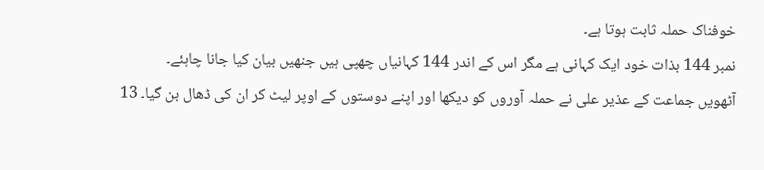خوفناک حملہ ثابت ہوتا ہے۔
نمبر 144 بذات خود ایک کہانی ہے مگر اس کے اندر 144 کہانیاں چھپی ہیں جنھیں بیان کیا جانا چاہئے۔
آٹھویں جماعت کے عذیر علی نے حملہ آوروں کو دیکھا اور اپنے دوستوں کے اوپر لیٹ کر ان کی ڈھال بن گیا۔ 13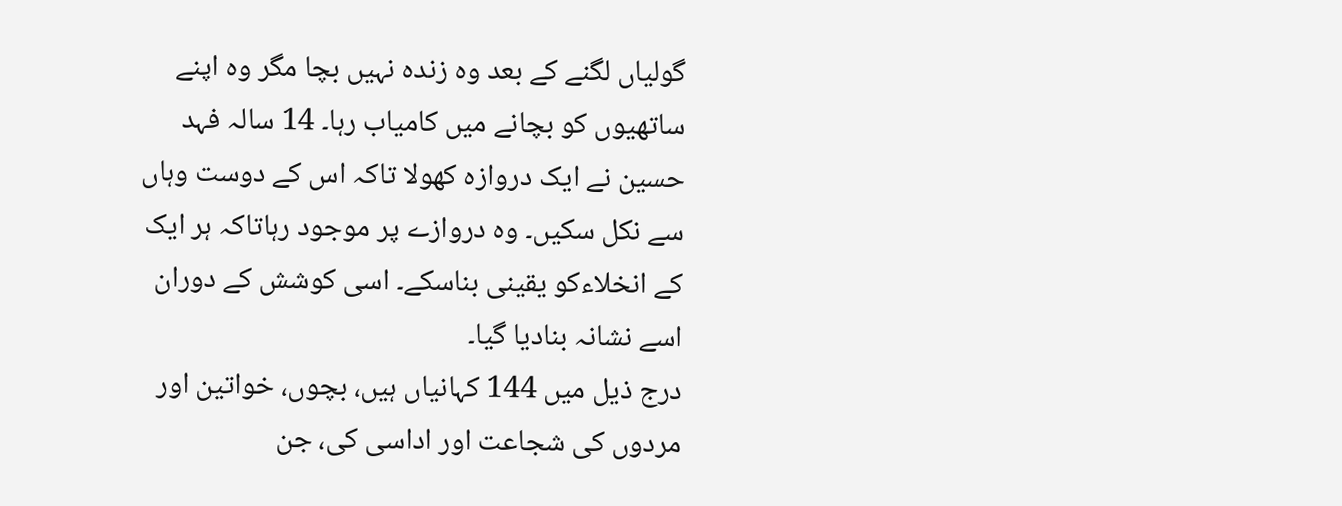گولیاں لگنے کے بعد وہ زندہ نہیں بچا مگر وہ اپنے ساتھیوں کو بچانے میں کامیاب رہا۔ 14 سالہ فہد حسین نے ایک دروازہ کھولا تاکہ اس کے دوست وہاں سے نکل سکیں۔ وہ دروازے پر موجود رہاتاکہ ہر ایک کے انخلاءکو یقینی بناسکے۔ اسی کوشش کے دوران اسے نشانہ بنادیا گیا۔
درج ذیل میں 144 کہانیاں ہیں، بچوں، خواتین اور مردوں کی شجاعت اور اداسی کی، جن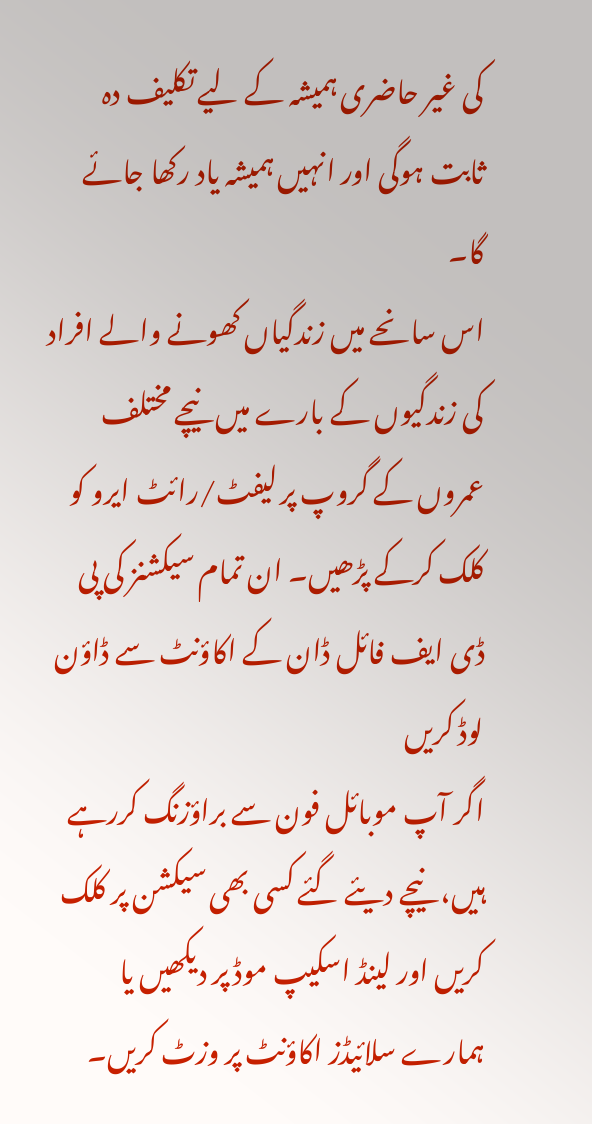کی غیر حاضری ہمیشہ کے لیے تکلیف دہ ثابت ہوگی اور انہیں ہمیشہ یاد رکھا جائے گا۔
اس سانحے میں زندگیاں کھونے والے افراد کی زندگیوں کے بارے میں نیچے مختلف عمروں کے گروپ پر لیفٹ/رائٹ ایرو کو کلک کرکے پڑھیں۔ ان تمام سیکشنز کی پی ڈی ایف فائل ڈان کے اکاؤنٹ سے ڈاؤن لوڈ کریں
اگر آپ موبائل فون سے براؤزنگ کررہے ہیں، نیچے دیئے گئے کسی بھی سیکشن پر کلک کریں اور لینڈ اسکیپ موڈ پر دیکھیں یا ہمارے سلائیڈز اکاؤنٹ پر وزٹ کریں۔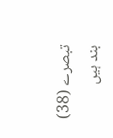تبصرے (38) بند ہیں